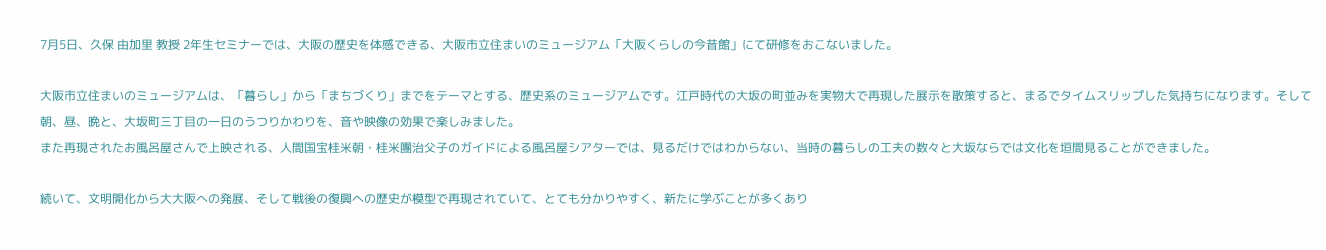7月5日、久保 由加里 教授 2年生セミナーでは、大阪の歴史を体感できる、大阪市立住まいのミュージアム「大阪くらしの今昔館」にて研修をおこないました。

大阪市立住まいのミュージアムは、「暮らし」から「まちづくり」までをテーマとする、歴史系のミュージアムです。江戸時代の大坂の町並みを実物大で再現した展示を散策すると、まるでタイムスリップした気持ちになります。そして朝、昼、晩と、大坂町三丁目の一日のうつりかわりを、音や映像の効果で楽しみました。
また再現されたお風呂屋さんで上映される、人間国宝桂米朝・桂米團治父子のガイドによる風呂屋シアターでは、見るだけではわからない、当時の暮らしの工夫の数々と大坂ならでは文化を垣間見ることができました。

続いて、文明開化から大大阪への発展、そして戦後の復興への歴史が模型で再現されていて、とても分かりやすく、新たに学ぶことが多くあり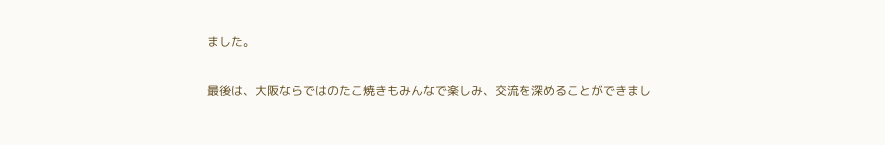ました。

最後は、大阪ならではのたこ焼きもみんなで楽しみ、交流を深めることができまし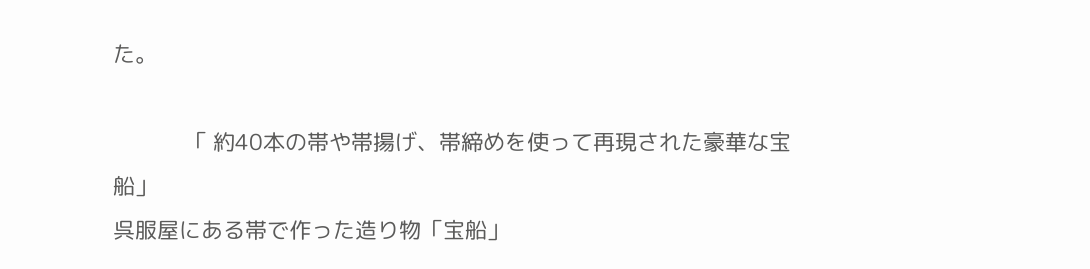た。

            「 約40本の帯や帯揚げ、帯締めを使って再現された豪華な宝船」
呉服屋にある帯で作った造り物「宝船」